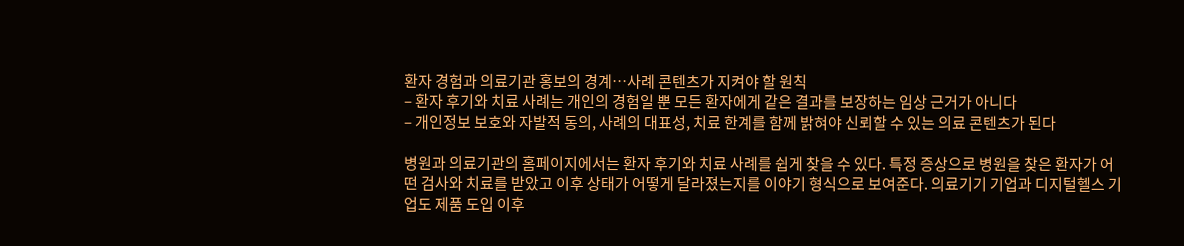환자 경험과 의료기관 홍보의 경계…사례 콘텐츠가 지켜야 할 원칙
– 환자 후기와 치료 사례는 개인의 경험일 뿐 모든 환자에게 같은 결과를 보장하는 임상 근거가 아니다
– 개인정보 보호와 자발적 동의, 사례의 대표성, 치료 한계를 함께 밝혀야 신뢰할 수 있는 의료 콘텐츠가 된다

병원과 의료기관의 홈페이지에서는 환자 후기와 치료 사례를 쉽게 찾을 수 있다. 특정 증상으로 병원을 찾은 환자가 어떤 검사와 치료를 받았고 이후 상태가 어떻게 달라졌는지를 이야기 형식으로 보여준다. 의료기기 기업과 디지털헬스 기업도 제품 도입 이후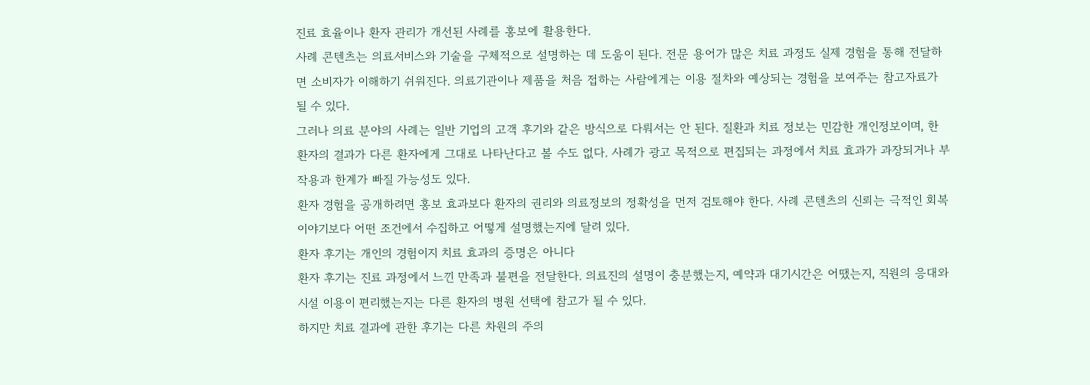진료 효율이나 환자 관리가 개선된 사례를 홍보에 활용한다.
사례 콘텐츠는 의료서비스와 기술을 구체적으로 설명하는 데 도움이 된다. 전문 용어가 많은 치료 과정도 실제 경험을 통해 전달하면 소비자가 이해하기 쉬워진다. 의료기관이나 제품을 처음 접하는 사람에게는 이용 절차와 예상되는 경험을 보여주는 참고자료가 될 수 있다.
그러나 의료 분야의 사례는 일반 기업의 고객 후기와 같은 방식으로 다뤄서는 안 된다. 질환과 치료 정보는 민감한 개인정보이며, 한 환자의 결과가 다른 환자에게 그대로 나타난다고 볼 수도 없다. 사례가 광고 목적으로 편집되는 과정에서 치료 효과가 과장되거나 부작용과 한계가 빠질 가능성도 있다.
환자 경험을 공개하려면 홍보 효과보다 환자의 권리와 의료정보의 정확성을 먼저 검토해야 한다. 사례 콘텐츠의 신뢰는 극적인 회복 이야기보다 어떤 조건에서 수집하고 어떻게 설명했는지에 달려 있다.
환자 후기는 개인의 경험이지 치료 효과의 증명은 아니다
환자 후기는 진료 과정에서 느낀 만족과 불편을 전달한다. 의료진의 설명이 충분했는지, 예약과 대기시간은 어땠는지, 직원의 응대와 시설 이용이 편리했는지는 다른 환자의 병원 선택에 참고가 될 수 있다.
하지만 치료 결과에 관한 후기는 다른 차원의 주의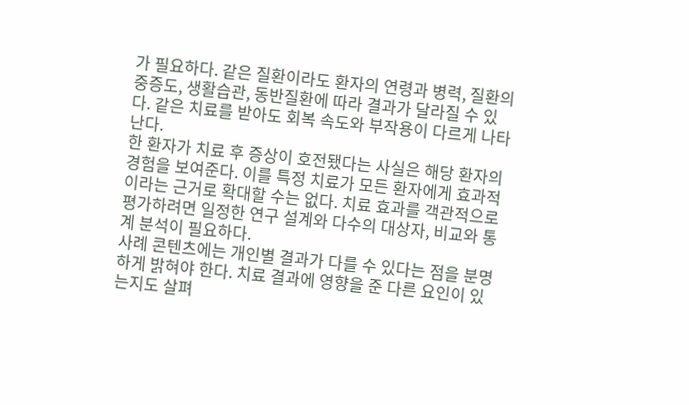가 필요하다. 같은 질환이라도 환자의 연령과 병력, 질환의 중증도, 생활습관, 동반질환에 따라 결과가 달라질 수 있다. 같은 치료를 받아도 회복 속도와 부작용이 다르게 나타난다.
한 환자가 치료 후 증상이 호전됐다는 사실은 해당 환자의 경험을 보여준다. 이를 특정 치료가 모든 환자에게 효과적이라는 근거로 확대할 수는 없다. 치료 효과를 객관적으로 평가하려면 일정한 연구 설계와 다수의 대상자, 비교와 통계 분석이 필요하다.
사례 콘텐츠에는 개인별 결과가 다를 수 있다는 점을 분명하게 밝혀야 한다. 치료 결과에 영향을 준 다른 요인이 있는지도 살펴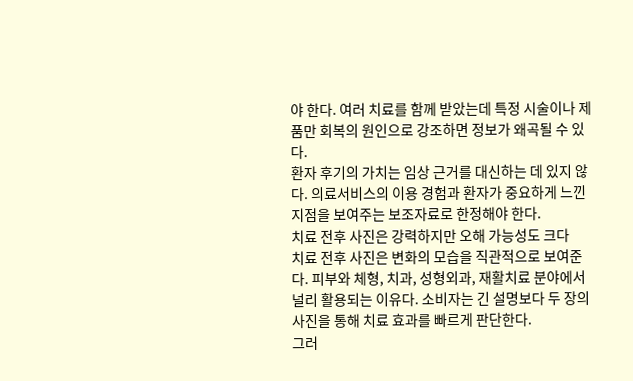야 한다. 여러 치료를 함께 받았는데 특정 시술이나 제품만 회복의 원인으로 강조하면 정보가 왜곡될 수 있다.
환자 후기의 가치는 임상 근거를 대신하는 데 있지 않다. 의료서비스의 이용 경험과 환자가 중요하게 느낀 지점을 보여주는 보조자료로 한정해야 한다.
치료 전후 사진은 강력하지만 오해 가능성도 크다
치료 전후 사진은 변화의 모습을 직관적으로 보여준다. 피부와 체형, 치과, 성형외과, 재활치료 분야에서 널리 활용되는 이유다. 소비자는 긴 설명보다 두 장의 사진을 통해 치료 효과를 빠르게 판단한다.
그러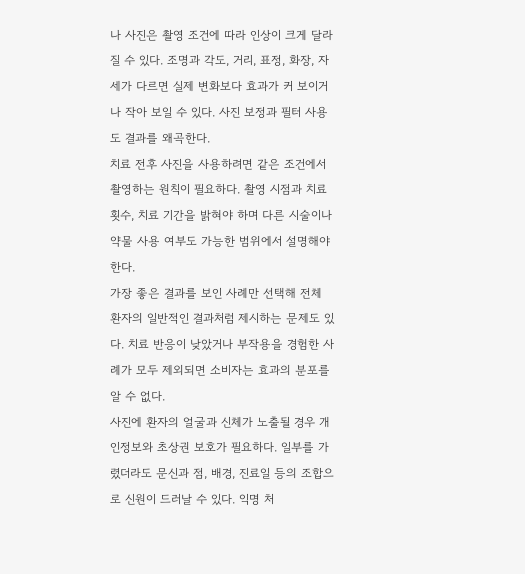나 사진은 촬영 조건에 따라 인상이 크게 달라질 수 있다. 조명과 각도, 거리, 표정, 화장, 자세가 다르면 실제 변화보다 효과가 커 보이거나 작아 보일 수 있다. 사진 보정과 필터 사용도 결과를 왜곡한다.
치료 전후 사진을 사용하려면 같은 조건에서 촬영하는 원칙이 필요하다. 촬영 시점과 치료 횟수, 치료 기간을 밝혀야 하며 다른 시술이나 약물 사용 여부도 가능한 범위에서 설명해야 한다.
가장 좋은 결과를 보인 사례만 선택해 전체 환자의 일반적인 결과처럼 제시하는 문제도 있다. 치료 반응이 낮았거나 부작용을 경험한 사례가 모두 제외되면 소비자는 효과의 분포를 알 수 없다.
사진에 환자의 얼굴과 신체가 노출될 경우 개인정보와 초상권 보호가 필요하다. 일부를 가렸더라도 문신과 점, 배경, 진료일 등의 조합으로 신원이 드러날 수 있다. 익명 처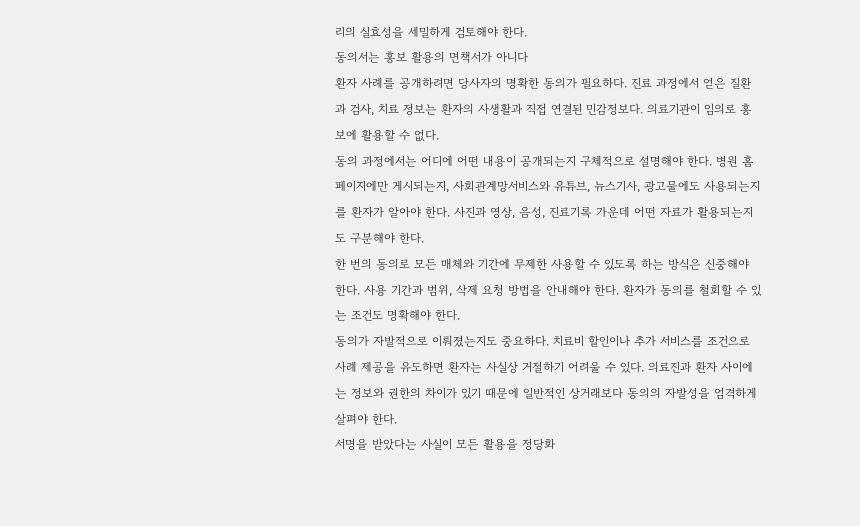리의 실효성을 세밀하게 검토해야 한다.
동의서는 홍보 활용의 면책서가 아니다
환자 사례를 공개하려면 당사자의 명확한 동의가 필요하다. 진료 과정에서 얻은 질환과 검사, 치료 정보는 환자의 사생활과 직접 연결된 민감정보다. 의료기관이 임의로 홍보에 활용할 수 없다.
동의 과정에서는 어디에 어떤 내용이 공개되는지 구체적으로 설명해야 한다. 병원 홈페이지에만 게시되는지, 사회관계망서비스와 유튜브, 뉴스기사, 광고물에도 사용되는지를 환자가 알아야 한다. 사진과 영상, 음성, 진료기록 가운데 어떤 자료가 활용되는지도 구분해야 한다.
한 번의 동의로 모든 매체와 기간에 무제한 사용할 수 있도록 하는 방식은 신중해야 한다. 사용 기간과 범위, 삭제 요청 방법을 안내해야 한다. 환자가 동의를 철회할 수 있는 조건도 명확해야 한다.
동의가 자발적으로 이뤄졌는지도 중요하다. 치료비 할인이나 추가 서비스를 조건으로 사례 제공을 유도하면 환자는 사실상 거절하기 어려울 수 있다. 의료진과 환자 사이에는 정보와 권한의 차이가 있기 때문에 일반적인 상거래보다 동의의 자발성을 엄격하게 살펴야 한다.
서명을 받았다는 사실이 모든 활용을 정당화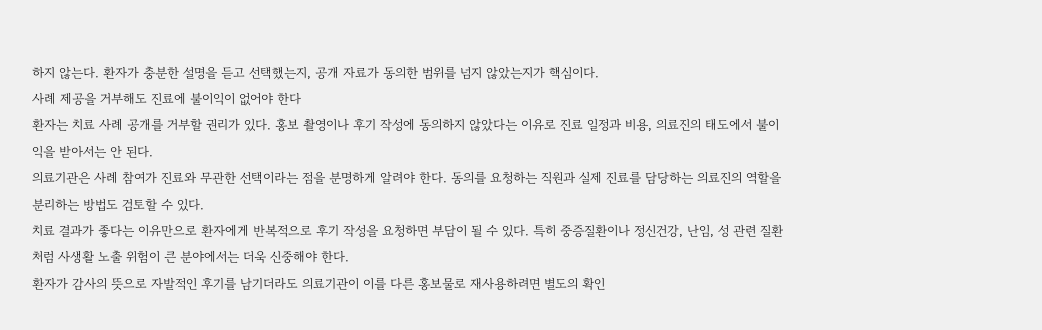하지 않는다. 환자가 충분한 설명을 듣고 선택했는지, 공개 자료가 동의한 범위를 넘지 않았는지가 핵심이다.
사례 제공을 거부해도 진료에 불이익이 없어야 한다
환자는 치료 사례 공개를 거부할 권리가 있다. 홍보 촬영이나 후기 작성에 동의하지 않았다는 이유로 진료 일정과 비용, 의료진의 태도에서 불이익을 받아서는 안 된다.
의료기관은 사례 참여가 진료와 무관한 선택이라는 점을 분명하게 알려야 한다. 동의를 요청하는 직원과 실제 진료를 담당하는 의료진의 역할을 분리하는 방법도 검토할 수 있다.
치료 결과가 좋다는 이유만으로 환자에게 반복적으로 후기 작성을 요청하면 부담이 될 수 있다. 특히 중증질환이나 정신건강, 난임, 성 관련 질환처럼 사생활 노출 위험이 큰 분야에서는 더욱 신중해야 한다.
환자가 감사의 뜻으로 자발적인 후기를 남기더라도 의료기관이 이를 다른 홍보물로 재사용하려면 별도의 확인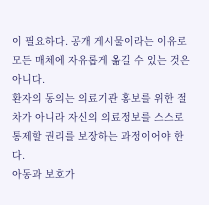이 필요하다. 공개 게시물이라는 이유로 모든 매체에 자유롭게 옮길 수 있는 것은 아니다.
환자의 동의는 의료기관 홍보를 위한 절차가 아니라 자신의 의료정보를 스스로 통제할 권리를 보장하는 과정이어야 한다.
아동과 보호가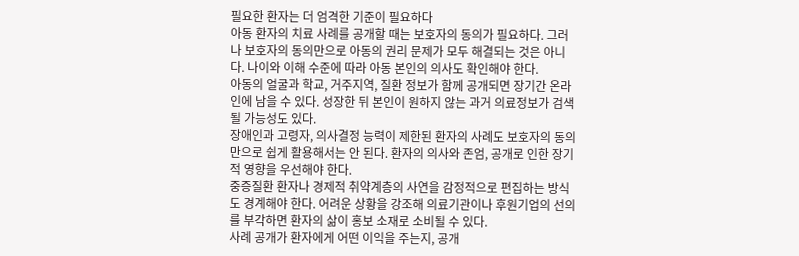필요한 환자는 더 엄격한 기준이 필요하다
아동 환자의 치료 사례를 공개할 때는 보호자의 동의가 필요하다. 그러나 보호자의 동의만으로 아동의 권리 문제가 모두 해결되는 것은 아니다. 나이와 이해 수준에 따라 아동 본인의 의사도 확인해야 한다.
아동의 얼굴과 학교, 거주지역, 질환 정보가 함께 공개되면 장기간 온라인에 남을 수 있다. 성장한 뒤 본인이 원하지 않는 과거 의료정보가 검색될 가능성도 있다.
장애인과 고령자, 의사결정 능력이 제한된 환자의 사례도 보호자의 동의만으로 쉽게 활용해서는 안 된다. 환자의 의사와 존엄, 공개로 인한 장기적 영향을 우선해야 한다.
중증질환 환자나 경제적 취약계층의 사연을 감정적으로 편집하는 방식도 경계해야 한다. 어려운 상황을 강조해 의료기관이나 후원기업의 선의를 부각하면 환자의 삶이 홍보 소재로 소비될 수 있다.
사례 공개가 환자에게 어떤 이익을 주는지, 공개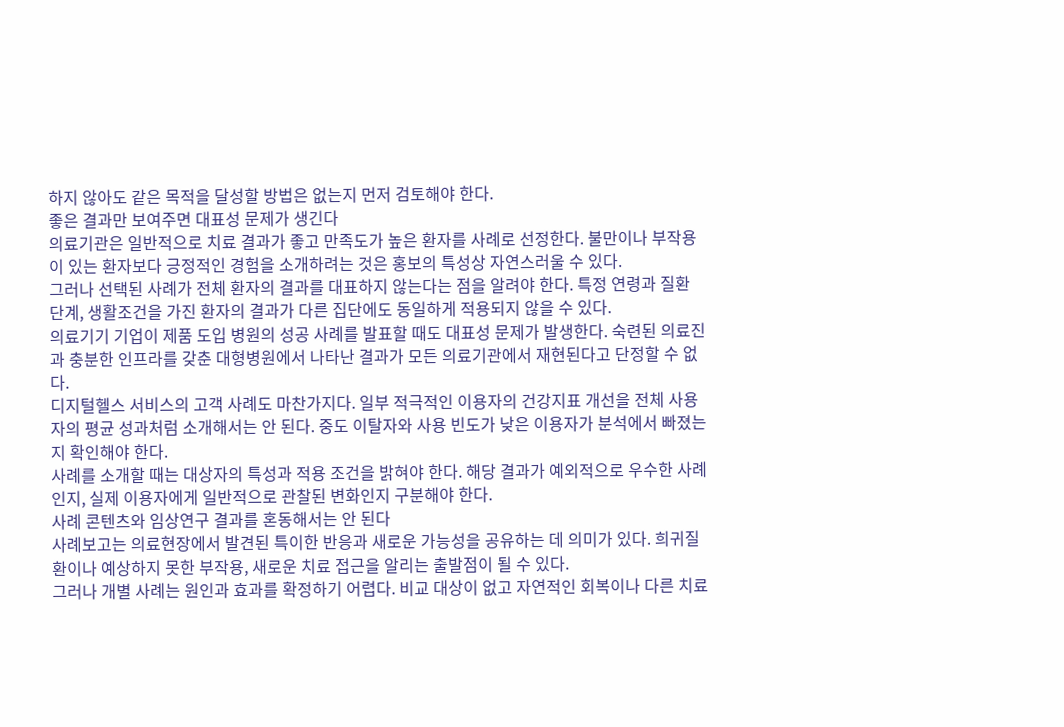하지 않아도 같은 목적을 달성할 방법은 없는지 먼저 검토해야 한다.
좋은 결과만 보여주면 대표성 문제가 생긴다
의료기관은 일반적으로 치료 결과가 좋고 만족도가 높은 환자를 사례로 선정한다. 불만이나 부작용이 있는 환자보다 긍정적인 경험을 소개하려는 것은 홍보의 특성상 자연스러울 수 있다.
그러나 선택된 사례가 전체 환자의 결과를 대표하지 않는다는 점을 알려야 한다. 특정 연령과 질환 단계, 생활조건을 가진 환자의 결과가 다른 집단에도 동일하게 적용되지 않을 수 있다.
의료기기 기업이 제품 도입 병원의 성공 사례를 발표할 때도 대표성 문제가 발생한다. 숙련된 의료진과 충분한 인프라를 갖춘 대형병원에서 나타난 결과가 모든 의료기관에서 재현된다고 단정할 수 없다.
디지털헬스 서비스의 고객 사례도 마찬가지다. 일부 적극적인 이용자의 건강지표 개선을 전체 사용자의 평균 성과처럼 소개해서는 안 된다. 중도 이탈자와 사용 빈도가 낮은 이용자가 분석에서 빠졌는지 확인해야 한다.
사례를 소개할 때는 대상자의 특성과 적용 조건을 밝혀야 한다. 해당 결과가 예외적으로 우수한 사례인지, 실제 이용자에게 일반적으로 관찰된 변화인지 구분해야 한다.
사례 콘텐츠와 임상연구 결과를 혼동해서는 안 된다
사례보고는 의료현장에서 발견된 특이한 반응과 새로운 가능성을 공유하는 데 의미가 있다. 희귀질환이나 예상하지 못한 부작용, 새로운 치료 접근을 알리는 출발점이 될 수 있다.
그러나 개별 사례는 원인과 효과를 확정하기 어렵다. 비교 대상이 없고 자연적인 회복이나 다른 치료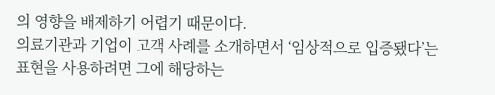의 영향을 배제하기 어렵기 때문이다.
의료기관과 기업이 고객 사례를 소개하면서 ‘임상적으로 입증됐다’는 표현을 사용하려면 그에 해당하는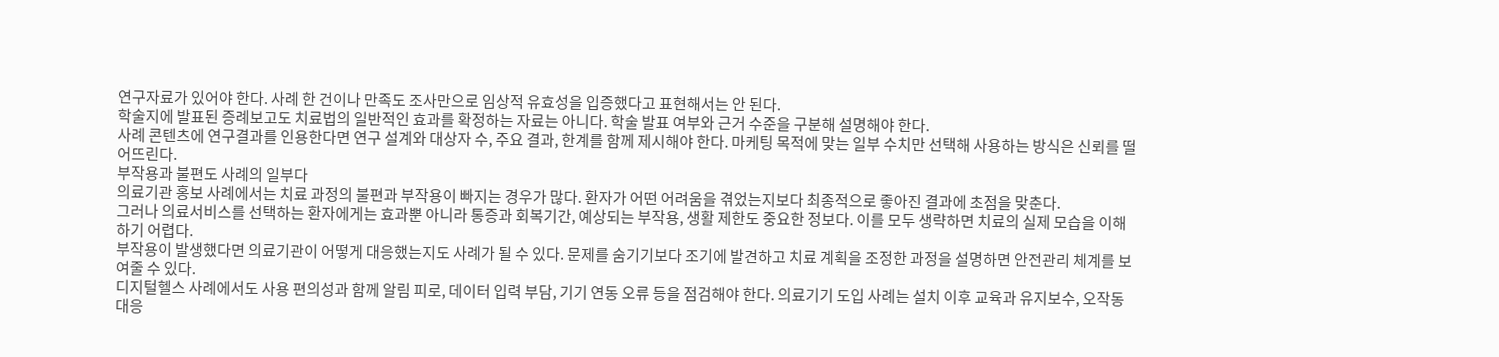연구자료가 있어야 한다. 사례 한 건이나 만족도 조사만으로 임상적 유효성을 입증했다고 표현해서는 안 된다.
학술지에 발표된 증례보고도 치료법의 일반적인 효과를 확정하는 자료는 아니다. 학술 발표 여부와 근거 수준을 구분해 설명해야 한다.
사례 콘텐츠에 연구결과를 인용한다면 연구 설계와 대상자 수, 주요 결과, 한계를 함께 제시해야 한다. 마케팅 목적에 맞는 일부 수치만 선택해 사용하는 방식은 신뢰를 떨어뜨린다.
부작용과 불편도 사례의 일부다
의료기관 홍보 사례에서는 치료 과정의 불편과 부작용이 빠지는 경우가 많다. 환자가 어떤 어려움을 겪었는지보다 최종적으로 좋아진 결과에 초점을 맞춘다.
그러나 의료서비스를 선택하는 환자에게는 효과뿐 아니라 통증과 회복기간, 예상되는 부작용, 생활 제한도 중요한 정보다. 이를 모두 생략하면 치료의 실제 모습을 이해하기 어렵다.
부작용이 발생했다면 의료기관이 어떻게 대응했는지도 사례가 될 수 있다. 문제를 숨기기보다 조기에 발견하고 치료 계획을 조정한 과정을 설명하면 안전관리 체계를 보여줄 수 있다.
디지털헬스 사례에서도 사용 편의성과 함께 알림 피로, 데이터 입력 부담, 기기 연동 오류 등을 점검해야 한다. 의료기기 도입 사례는 설치 이후 교육과 유지보수, 오작동 대응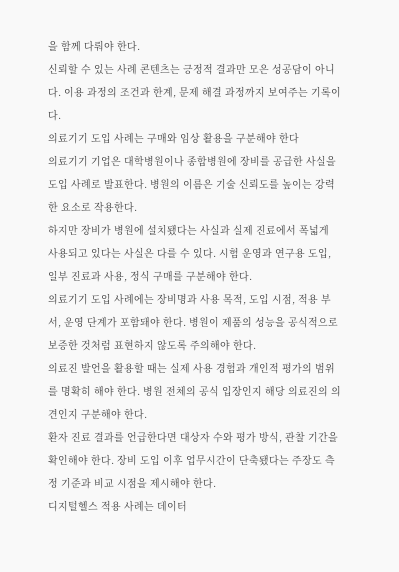을 함께 다뤄야 한다.
신뢰할 수 있는 사례 콘텐츠는 긍정적 결과만 모은 성공담이 아니다. 이용 과정의 조건과 한계, 문제 해결 과정까지 보여주는 기록이다.
의료기기 도입 사례는 구매와 임상 활용을 구분해야 한다
의료기기 기업은 대학병원이나 종합병원에 장비를 공급한 사실을 도입 사례로 발표한다. 병원의 이름은 기술 신뢰도를 높이는 강력한 요소로 작용한다.
하지만 장비가 병원에 설치됐다는 사실과 실제 진료에서 폭넓게 사용되고 있다는 사실은 다를 수 있다. 시험 운영과 연구용 도입, 일부 진료과 사용, 정식 구매를 구분해야 한다.
의료기기 도입 사례에는 장비명과 사용 목적, 도입 시점, 적용 부서, 운영 단계가 포함돼야 한다. 병원이 제품의 성능을 공식적으로 보증한 것처럼 표현하지 않도록 주의해야 한다.
의료진 발언을 활용할 때는 실제 사용 경험과 개인적 평가의 범위를 명확히 해야 한다. 병원 전체의 공식 입장인지 해당 의료진의 의견인지 구분해야 한다.
환자 진료 결과를 언급한다면 대상자 수와 평가 방식, 관찰 기간을 확인해야 한다. 장비 도입 이후 업무시간이 단축됐다는 주장도 측정 기준과 비교 시점을 제시해야 한다.
디지털헬스 적용 사례는 데이터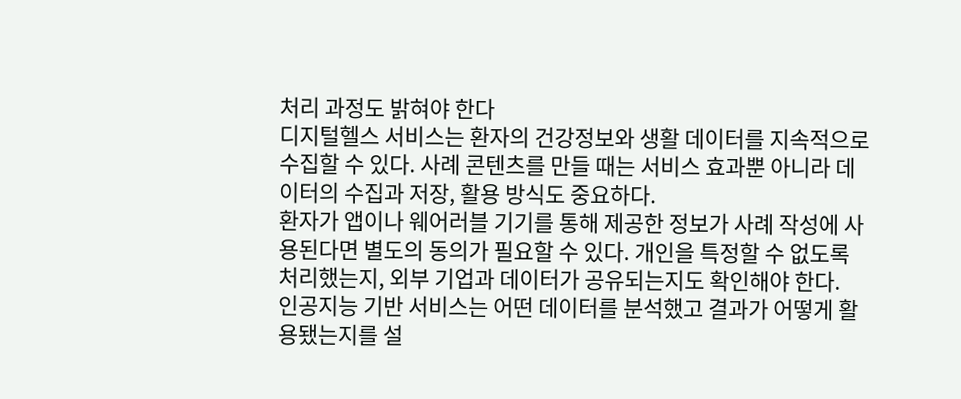처리 과정도 밝혀야 한다
디지털헬스 서비스는 환자의 건강정보와 생활 데이터를 지속적으로 수집할 수 있다. 사례 콘텐츠를 만들 때는 서비스 효과뿐 아니라 데이터의 수집과 저장, 활용 방식도 중요하다.
환자가 앱이나 웨어러블 기기를 통해 제공한 정보가 사례 작성에 사용된다면 별도의 동의가 필요할 수 있다. 개인을 특정할 수 없도록 처리했는지, 외부 기업과 데이터가 공유되는지도 확인해야 한다.
인공지능 기반 서비스는 어떤 데이터를 분석했고 결과가 어떻게 활용됐는지를 설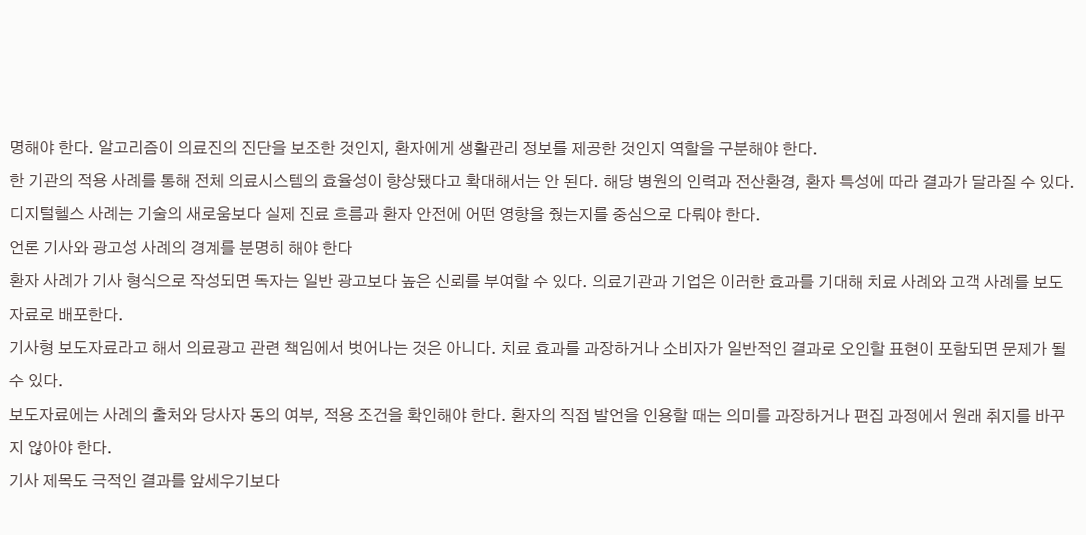명해야 한다. 알고리즘이 의료진의 진단을 보조한 것인지, 환자에게 생활관리 정보를 제공한 것인지 역할을 구분해야 한다.
한 기관의 적용 사례를 통해 전체 의료시스템의 효율성이 향상됐다고 확대해서는 안 된다. 해당 병원의 인력과 전산환경, 환자 특성에 따라 결과가 달라질 수 있다.
디지털헬스 사례는 기술의 새로움보다 실제 진료 흐름과 환자 안전에 어떤 영향을 줬는지를 중심으로 다뤄야 한다.
언론 기사와 광고성 사례의 경계를 분명히 해야 한다
환자 사례가 기사 형식으로 작성되면 독자는 일반 광고보다 높은 신뢰를 부여할 수 있다. 의료기관과 기업은 이러한 효과를 기대해 치료 사례와 고객 사례를 보도자료로 배포한다.
기사형 보도자료라고 해서 의료광고 관련 책임에서 벗어나는 것은 아니다. 치료 효과를 과장하거나 소비자가 일반적인 결과로 오인할 표현이 포함되면 문제가 될 수 있다.
보도자료에는 사례의 출처와 당사자 동의 여부, 적용 조건을 확인해야 한다. 환자의 직접 발언을 인용할 때는 의미를 과장하거나 편집 과정에서 원래 취지를 바꾸지 않아야 한다.
기사 제목도 극적인 결과를 앞세우기보다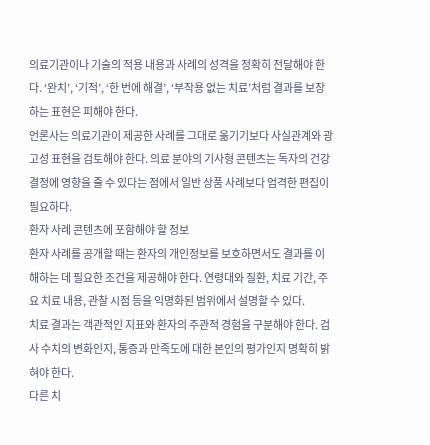의료기관이나 기술의 적용 내용과 사례의 성격을 정확히 전달해야 한다. ‘완치’, ‘기적’, ‘한 번에 해결’, ‘부작용 없는 치료’처럼 결과를 보장하는 표현은 피해야 한다.
언론사는 의료기관이 제공한 사례를 그대로 옮기기보다 사실관계와 광고성 표현을 검토해야 한다. 의료 분야의 기사형 콘텐츠는 독자의 건강 결정에 영향을 줄 수 있다는 점에서 일반 상품 사례보다 엄격한 편집이 필요하다.
환자 사례 콘텐츠에 포함해야 할 정보
환자 사례를 공개할 때는 환자의 개인정보를 보호하면서도 결과를 이해하는 데 필요한 조건을 제공해야 한다. 연령대와 질환, 치료 기간, 주요 치료 내용, 관찰 시점 등을 익명화된 범위에서 설명할 수 있다.
치료 결과는 객관적인 지표와 환자의 주관적 경험을 구분해야 한다. 검사 수치의 변화인지, 통증과 만족도에 대한 본인의 평가인지 명확히 밝혀야 한다.
다른 치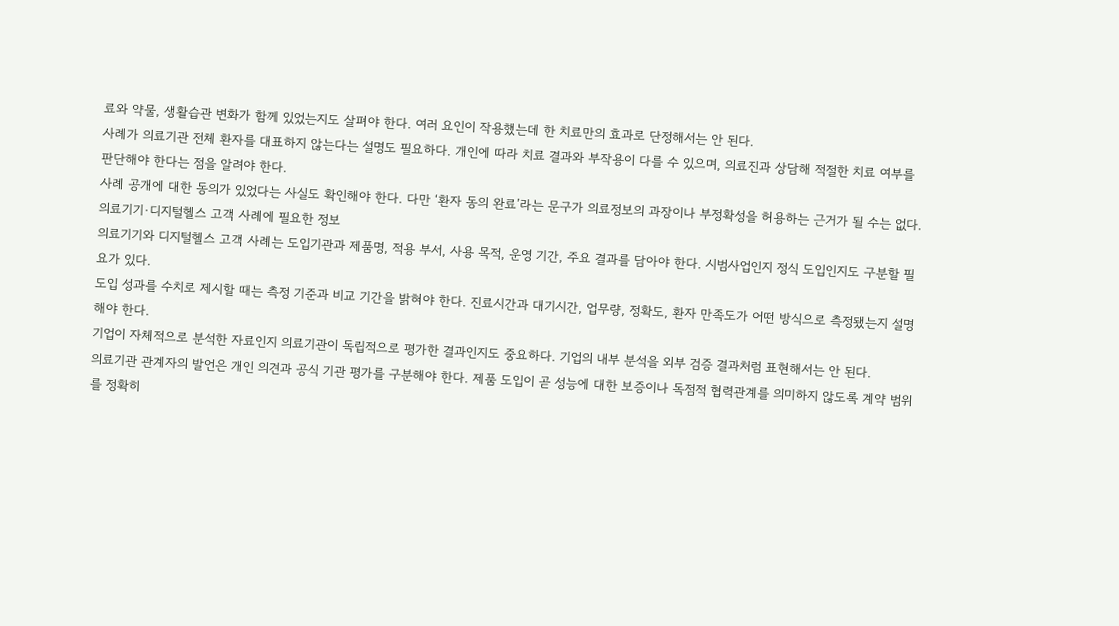료와 약물, 생활습관 변화가 함께 있었는지도 살펴야 한다. 여러 요인이 작용했는데 한 치료만의 효과로 단정해서는 안 된다.
사례가 의료기관 전체 환자를 대표하지 않는다는 설명도 필요하다. 개인에 따라 치료 결과와 부작용이 다를 수 있으며, 의료진과 상담해 적절한 치료 여부를 판단해야 한다는 점을 알려야 한다.
사례 공개에 대한 동의가 있었다는 사실도 확인해야 한다. 다만 ‘환자 동의 완료’라는 문구가 의료정보의 과장이나 부정확성을 허용하는 근거가 될 수는 없다.
의료기기·디지털헬스 고객 사례에 필요한 정보
의료기기와 디지털헬스 고객 사례는 도입기관과 제품명, 적용 부서, 사용 목적, 운영 기간, 주요 결과를 담아야 한다. 시범사업인지 정식 도입인지도 구분할 필요가 있다.
도입 성과를 수치로 제시할 때는 측정 기준과 비교 기간을 밝혀야 한다. 진료시간과 대기시간, 업무량, 정확도, 환자 만족도가 어떤 방식으로 측정됐는지 설명해야 한다.
기업이 자체적으로 분석한 자료인지 의료기관이 독립적으로 평가한 결과인지도 중요하다. 기업의 내부 분석을 외부 검증 결과처럼 표현해서는 안 된다.
의료기관 관계자의 발언은 개인 의견과 공식 기관 평가를 구분해야 한다. 제품 도입이 곧 성능에 대한 보증이나 독점적 협력관계를 의미하지 않도록 계약 범위를 정확히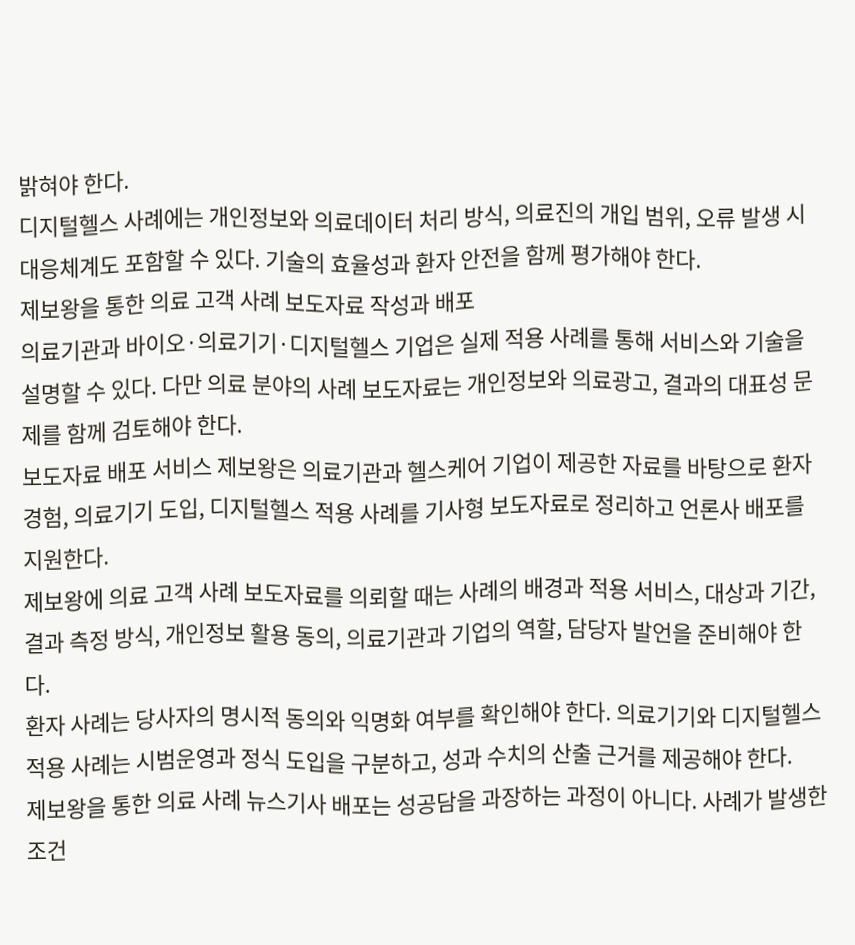밝혀야 한다.
디지털헬스 사례에는 개인정보와 의료데이터 처리 방식, 의료진의 개입 범위, 오류 발생 시 대응체계도 포함할 수 있다. 기술의 효율성과 환자 안전을 함께 평가해야 한다.
제보왕을 통한 의료 고객 사례 보도자료 작성과 배포
의료기관과 바이오·의료기기·디지털헬스 기업은 실제 적용 사례를 통해 서비스와 기술을 설명할 수 있다. 다만 의료 분야의 사례 보도자료는 개인정보와 의료광고, 결과의 대표성 문제를 함께 검토해야 한다.
보도자료 배포 서비스 제보왕은 의료기관과 헬스케어 기업이 제공한 자료를 바탕으로 환자 경험, 의료기기 도입, 디지털헬스 적용 사례를 기사형 보도자료로 정리하고 언론사 배포를 지원한다.
제보왕에 의료 고객 사례 보도자료를 의뢰할 때는 사례의 배경과 적용 서비스, 대상과 기간, 결과 측정 방식, 개인정보 활용 동의, 의료기관과 기업의 역할, 담당자 발언을 준비해야 한다.
환자 사례는 당사자의 명시적 동의와 익명화 여부를 확인해야 한다. 의료기기와 디지털헬스 적용 사례는 시범운영과 정식 도입을 구분하고, 성과 수치의 산출 근거를 제공해야 한다.
제보왕을 통한 의료 사례 뉴스기사 배포는 성공담을 과장하는 과정이 아니다. 사례가 발생한 조건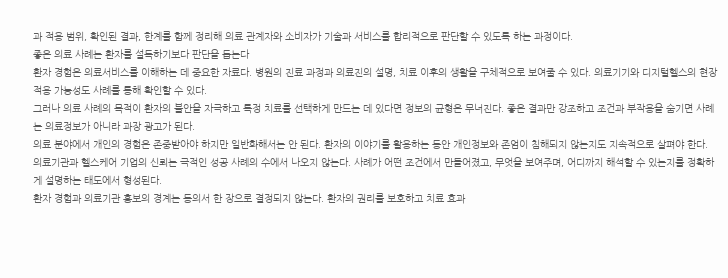과 적용 범위, 확인된 결과, 한계를 함께 정리해 의료 관계자와 소비자가 기술과 서비스를 합리적으로 판단할 수 있도록 하는 과정이다.
좋은 의료 사례는 환자를 설득하기보다 판단을 돕는다
환자 경험은 의료서비스를 이해하는 데 중요한 자료다. 병원의 진료 과정과 의료진의 설명, 치료 이후의 생활을 구체적으로 보여줄 수 있다. 의료기기와 디지털헬스의 현장 적용 가능성도 사례를 통해 확인할 수 있다.
그러나 의료 사례의 목적이 환자의 불안을 자극하고 특정 치료를 선택하게 만드는 데 있다면 정보의 균형은 무너진다. 좋은 결과만 강조하고 조건과 부작용을 숨기면 사례는 의료정보가 아니라 과장 광고가 된다.
의료 분야에서 개인의 경험은 존중받아야 하지만 일반화해서는 안 된다. 환자의 이야기를 활용하는 동안 개인정보와 존엄이 침해되지 않는지도 지속적으로 살펴야 한다.
의료기관과 헬스케어 기업의 신뢰는 극적인 성공 사례의 수에서 나오지 않는다. 사례가 어떤 조건에서 만들어졌고, 무엇을 보여주며, 어디까지 해석할 수 있는지를 정확하게 설명하는 태도에서 형성된다.
환자 경험과 의료기관 홍보의 경계는 동의서 한 장으로 결정되지 않는다. 환자의 권리를 보호하고 치료 효과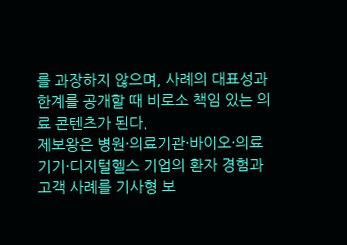를 과장하지 않으며, 사례의 대표성과 한계를 공개할 때 비로소 책임 있는 의료 콘텐츠가 된다.
제보왕은 병원·의료기관·바이오·의료기기·디지털헬스 기업의 환자 경험과 고객 사례를 기사형 보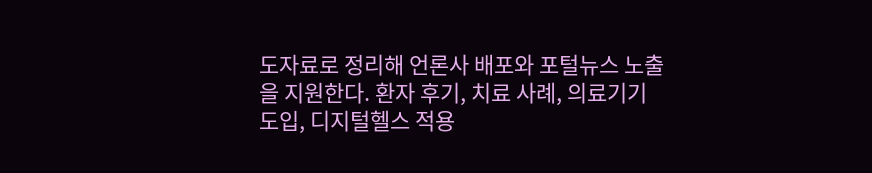도자료로 정리해 언론사 배포와 포털뉴스 노출을 지원한다. 환자 후기, 치료 사례, 의료기기 도입, 디지털헬스 적용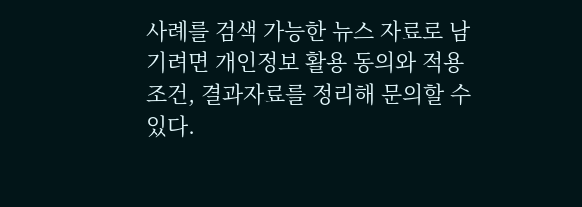사례를 검색 가능한 뉴스 자료로 남기려면 개인정보 활용 동의와 적용 조건, 결과자료를 정리해 문의할 수 있다.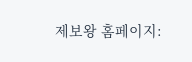제보왕 홈페이지: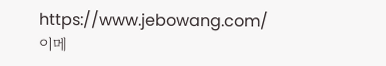https://www.jebowang.com/
이메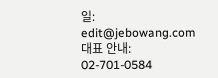일: edit@jebowang.com
대표 안내: 02-701-0584